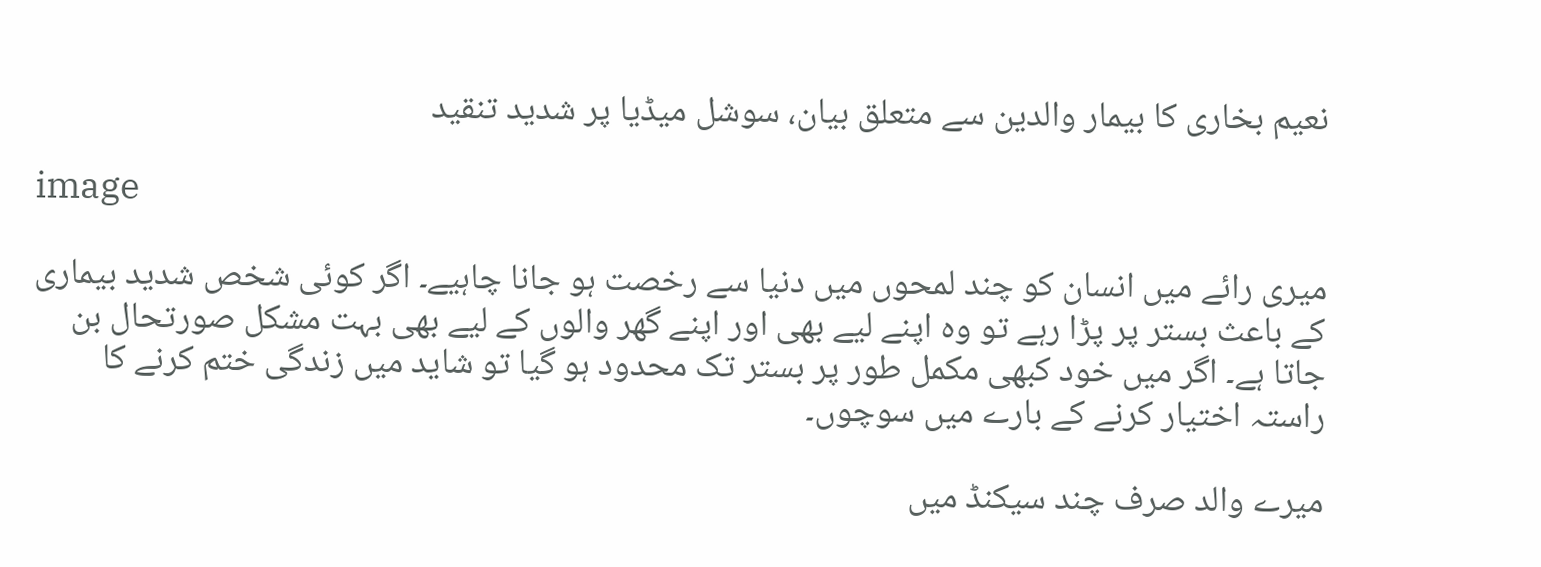نعیم بخاری کا بیمار والدین سے متعلق بیان، سوشل میڈیا پر شدید تنقید

image

میری رائے میں انسان کو چند لمحوں میں دنیا سے رخصت ہو جانا چاہیے۔ اگر کوئی شخص شدید بیماری کے باعث بستر پر پڑا رہے تو وہ اپنے لیے بھی اور اپنے گھر والوں کے لیے بھی بہت مشکل صورتحال بن جاتا ہے۔ اگر میں خود کبھی مکمل طور پر بستر تک محدود ہو گیا تو شاید میں زندگی ختم کرنے کا راستہ اختیار کرنے کے بارے میں سوچوں۔

میرے والد صرف چند سیکنڈ میں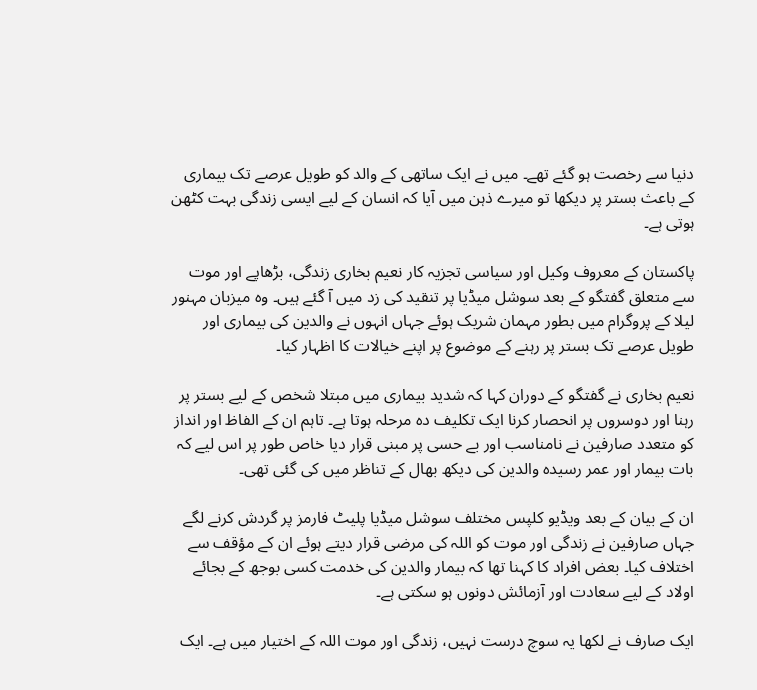دنیا سے رخصت ہو گئے تھے۔ میں نے ایک ساتھی کے والد کو طویل عرصے تک بیماری کے باعث بستر پر دیکھا تو میرے ذہن میں آیا کہ انسان کے لیے ایسی زندگی بہت کٹھن ہوتی ہے۔

پاکستان کے معروف وکیل اور سیاسی تجزیہ کار نعیم بخاری زندگی، بڑھاپے اور موت سے متعلق گفتگو کے بعد سوشل میڈیا پر تنقید کی زد میں آ گئے ہیں۔ وہ میزبان مہنور لیلا کے پروگرام میں بطور مہمان شریک ہوئے جہاں انہوں نے والدین کی بیماری اور طویل عرصے تک بستر پر رہنے کے موضوع پر اپنے خیالات کا اظہار کیا۔

نعیم بخاری نے گفتگو کے دوران کہا کہ شدید بیماری میں مبتلا شخص کے لیے بستر پر رہنا اور دوسروں پر انحصار کرنا ایک تکلیف دہ مرحلہ ہوتا ہے۔ تاہم ان کے الفاظ اور انداز کو متعدد صارفین نے نامناسب اور بے حسی پر مبنی قرار دیا خاص طور پر اس لیے کہ بات بیمار اور عمر رسیدہ والدین کی دیکھ بھال کے تناظر میں کی گئی تھی۔

ان کے بیان کے بعد ویڈیو کلپس مختلف سوشل میڈیا پلیٹ فارمز پر گردش کرنے لگے جہاں صارفین نے زندگی اور موت کو اللہ کی مرضی قرار دیتے ہوئے ان کے مؤقف سے اختلاف کیا۔ بعض افراد کا کہنا تھا کہ بیمار والدین کی خدمت کسی بوجھ کے بجائے اولاد کے لیے سعادت اور آزمائش دونوں ہو سکتی ہے۔

ایک صارف نے لکھا یہ سوچ درست نہیں، زندگی اور موت اللہ کے اختیار میں ہے۔ ایک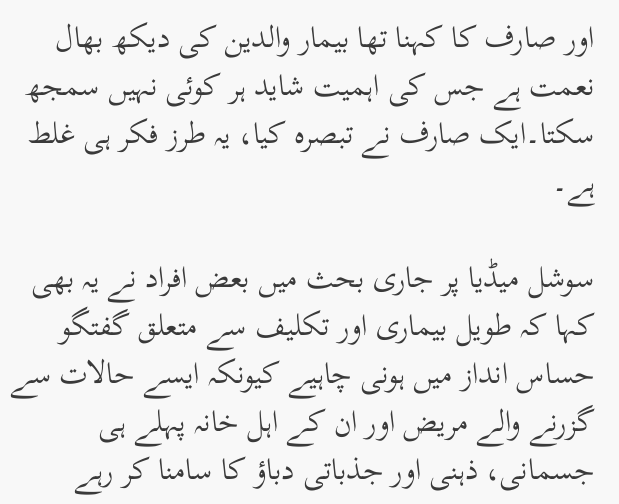اور صارف کا کہنا تھا بیمار والدین کی دیکھ بھال نعمت ہے جس کی اہمیت شاید ہر کوئی نہیں سمجھ سکتا۔ایک صارف نے تبصرہ کیا، یہ طرز فکر ہی غلط ہے۔

سوشل میڈیا پر جاری بحث میں بعض افراد نے یہ بھی کہا کہ طویل بیماری اور تکلیف سے متعلق گفتگو حساس انداز میں ہونی چاہیے کیونکہ ایسے حالات سے گزرنے والے مریض اور ان کے اہل خانہ پہلے ہی جسمانی، ذہنی اور جذباتی دباؤ کا سامنا کر رہے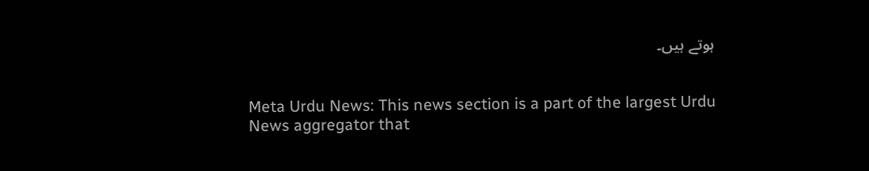ہوتے ہیں۔


Meta Urdu News: This news section is a part of the largest Urdu News aggregator that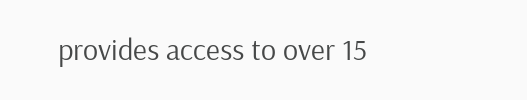provides access to over 15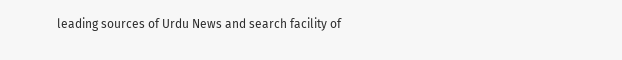leading sources of Urdu News and search facility of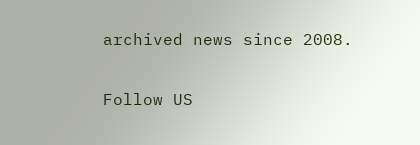archived news since 2008.

Follow US